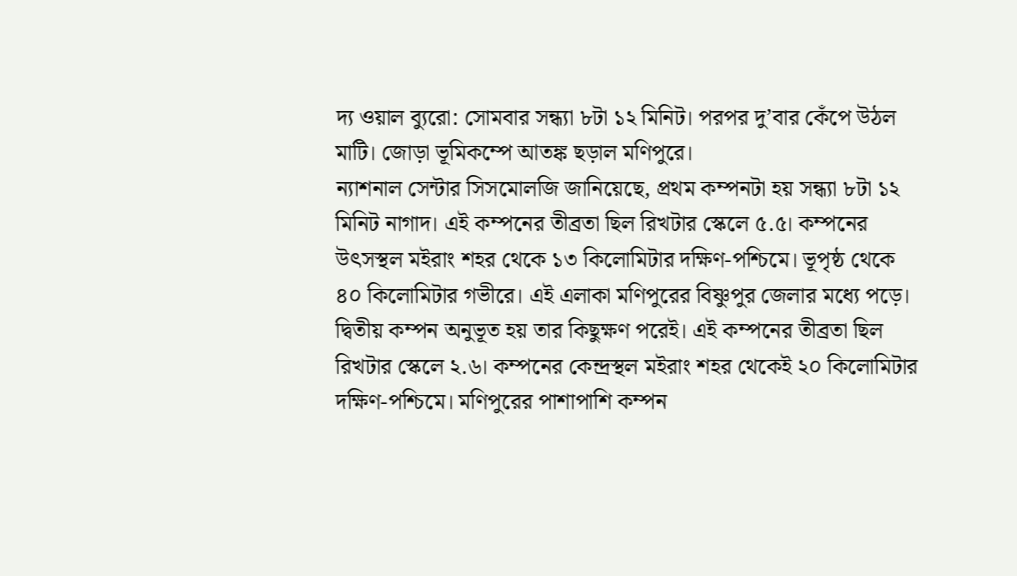দ্য ওয়াল ব্যুরো: সোমবার সন্ধ্যা ৮টা ১২ মিনিট। পরপর দু’বার কেঁপে উঠল মাটি। জোড়া ভূমিকম্পে আতঙ্ক ছড়াল মণিপুরে।
ন্যাশনাল সেন্টার সিসমোলজি জানিয়েছে, প্রথম কম্পনটা হয় সন্ধ্যা ৮টা ১২ মিনিট নাগাদ। এই কম্পনের তীব্রতা ছিল রিখটার স্কেলে ৫.৫। কম্পনের উৎসস্থল মইরাং শহর থেকে ১৩ কিলোমিটার দক্ষিণ-পশ্চিমে। ভূপৃষ্ঠ থেকে ৪০ কিলোমিটার গভীরে। এই এলাকা মণিপুরের বিষ্ণুপুর জেলার মধ্যে পড়ে।
দ্বিতীয় কম্পন অনুভূত হয় তার কিছুক্ষণ পরেই। এই কম্পনের তীব্রতা ছিল রিখটার স্কেলে ২.৬। কম্পনের কেন্দ্রস্থল মইরাং শহর থেকেই ২০ কিলোমিটার দক্ষিণ-পশ্চিমে। মণিপুরের পাশাপাশি কম্পন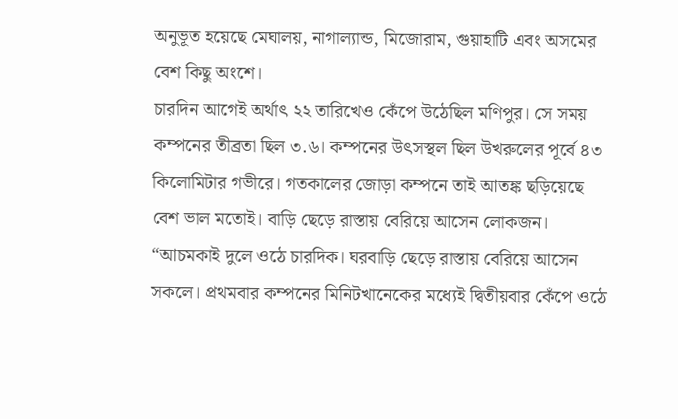অনুভূত হয়েছে মেঘালয়, নাগাল্যান্ড, মিজোরাম, গুয়াহাটি এবং অসমের বেশ কিছু অংশে।
চারদিন আগেই অর্থাৎ ২২ তারিখেও কেঁপে উঠেছিল মণিপুর। সে সময় কম্পনের তীব্রতা ছিল ৩.৬। কম্পনের উৎসস্থল ছিল উখরুলের পূর্বে ৪৩ কিলোমিটার গভীরে। গতকালের জোড়া কম্পনে তাই আতঙ্ক ছড়িয়েছে বেশ ভাল মতোই। বাড়ি ছেড়ে রাস্তায় বেরিয়ে আসেন লোকজন। “আচমকাই দুলে ওঠে চারদিক। ঘরবাড়ি ছেড়ে রাস্তায় বেরিয়ে আসেন সকলে। প্রথমবার কম্পনের মিনিটখানেকের মধ্যেই দ্বিতীয়বার কেঁপে ওঠে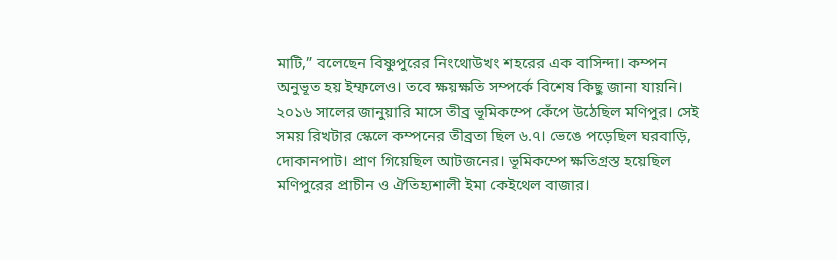মাটি,” বলেছেন বিষ্ণুপুরের নিংথোউখং শহরের এক বাসিন্দা। কম্পন অনুভূত হয় ইম্ফলেও। তবে ক্ষয়ক্ষতি সম্পর্কে বিশেষ কিছু জানা যায়নি।
২০১৬ সালের জানুয়ারি মাসে তীব্র ভূমিকম্পে কেঁপে উঠেছিল মণিপুর। সেই সময় রিখটার স্কেলে কম্পনের তীব্রতা ছিল ৬.৭। ভেঙে পড়েছিল ঘরবাড়ি, দোকানপাট। প্রাণ গিয়েছিল আটজনের। ভূমিকম্পে ক্ষতিগ্রস্ত হয়েছিল মণিপুরের প্রাচীন ও ঐতিহ্যশালী ইমা কেইথেল বাজার।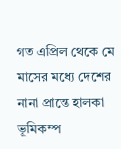গত এপ্রিল থেকে মে মাসের মধ্যে দেশের নানা প্রান্তে হালকা ভূমিকম্প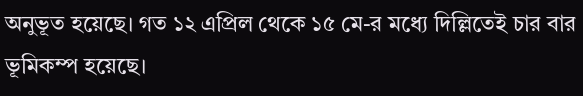অনুভূত হয়েছে। গত ১২ এপ্রিল থেকে ১৫ মে-র মধ্যে দিল্লিতেই চার বার ভূমিকম্প হয়েছে।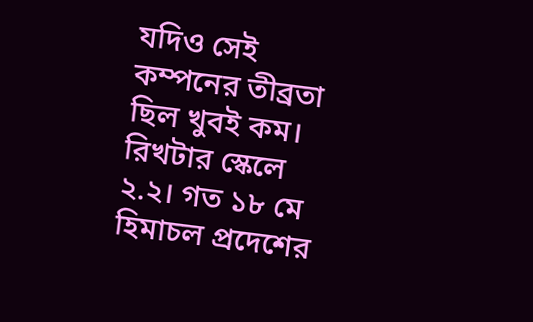যদিও সেই কম্পনের তীব্রতা ছিল খুবই কম। রিখটার স্কেলে ২.২। গত ১৮ মে হিমাচল প্রদেশের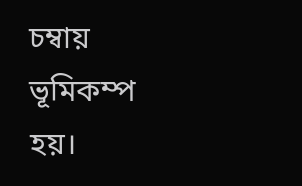চম্বায় ভূমিকম্প হয়।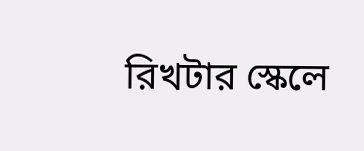রিখটার স্কেলে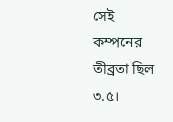সেই কম্পনের তীব্রতা ছিল ৩.৫।